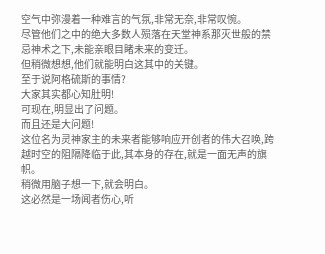空气中弥漫着一种难言的气氛,非常无奈,非常叹惋。
尽管他们之中的绝大多数人殒落在天堂神系那灭世般的禁忌神术之下,未能亲眼目睹未来的变迁。
但稍微想想,他们就能明白这其中的关键。
至于说阿格硫斯的事情?
大家其实都心知肚明!
可现在,明显出了问题。
而且还是大问题!
这位名为灵神家主的未来者能够响应开创者的伟大召唤,跨越时空的阻隔降临于此,其本身的存在,就是一面无声的旗帜。
稍微用脑子想一下,就会明白。
这必然是一场闻者伤心,听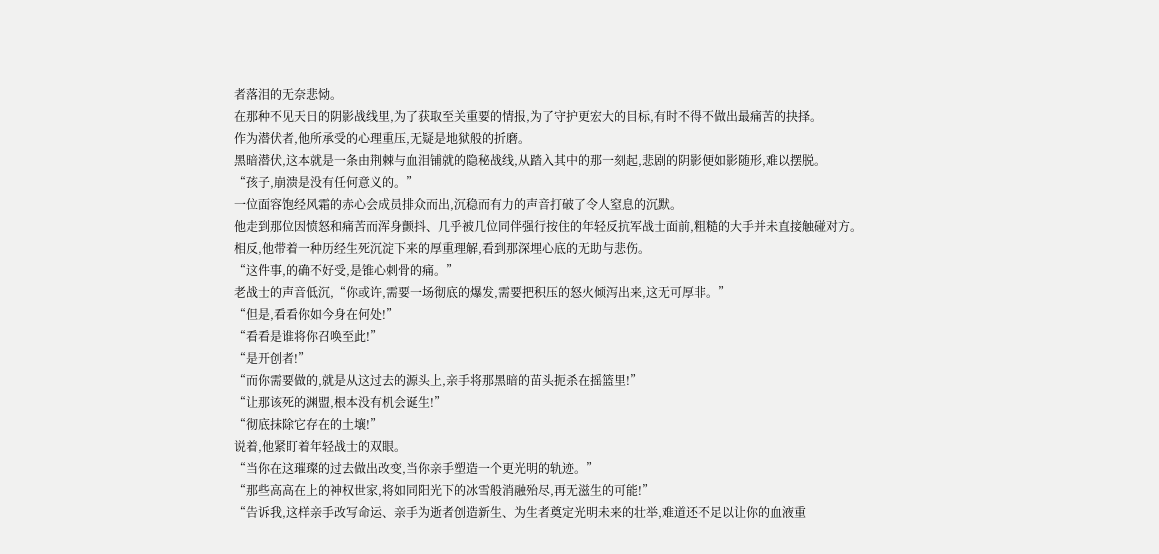者落泪的无奈悲恸。
在那种不见天日的阴影战线里,为了获取至关重要的情报,为了守护更宏大的目标,有时不得不做出最痛苦的抉择。
作为潜伏者,他所承受的心理重压,无疑是地狱般的折磨。
黑暗潜伏,这本就是一条由荆棘与血泪铺就的隐秘战线,从踏入其中的那一刻起,悲剧的阴影便如影随形,难以摆脱。
“孩子,崩溃是没有任何意义的。”
一位面容饱经风霜的赤心会成员排众而出,沉稳而有力的声音打破了令人窒息的沉默。
他走到那位因愤怒和痛苦而浑身颤抖、几乎被几位同伴强行按住的年轻反抗军战士面前,粗糙的大手并未直接触碰对方。
相反,他带着一种历经生死沉淀下来的厚重理解,看到那深埋心底的无助与悲伤。
“这件事,的确不好受,是锥心刺骨的痛。”
老战士的声音低沉,“你或许,需要一场彻底的爆发,需要把积压的怒火倾泻出来,这无可厚非。”
“但是,看看你如今身在何处!”
“看看是谁将你召唤至此!”
“是开创者!”
“而你需要做的,就是从这过去的源头上,亲手将那黑暗的苗头扼杀在摇篮里!”
“让那该死的渊盟,根本没有机会诞生!”
“彻底抹除它存在的土壤!”
说着,他紧盯着年轻战士的双眼。
“当你在这璀璨的过去做出改变,当你亲手塑造一个更光明的轨迹。”
“那些高高在上的神权世家,将如同阳光下的冰雪般消融殆尽,再无滋生的可能!”
“告诉我,这样亲手改写命运、亲手为逝者创造新生、为生者奠定光明未来的壮举,难道还不足以让你的血液重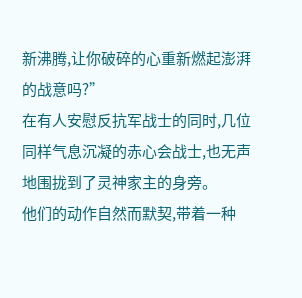新沸腾,让你破碎的心重新燃起澎湃的战意吗?”
在有人安慰反抗军战士的同时,几位同样气息沉凝的赤心会战士,也无声地围拢到了灵神家主的身旁。
他们的动作自然而默契,带着一种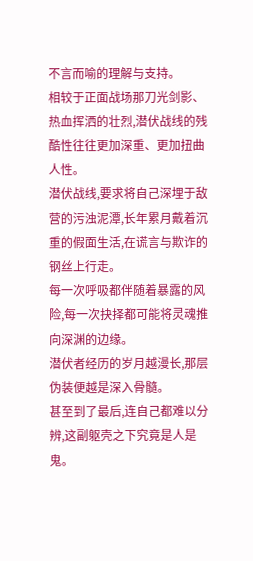不言而喻的理解与支持。
相较于正面战场那刀光剑影、热血挥洒的壮烈,潜伏战线的残酷性往往更加深重、更加扭曲人性。
潜伏战线,要求将自己深埋于敌营的污浊泥潭,长年累月戴着沉重的假面生活,在谎言与欺诈的钢丝上行走。
每一次呼吸都伴随着暴露的风险,每一次抉择都可能将灵魂推向深渊的边缘。
潜伏者经历的岁月越漫长,那层伪装便越是深入骨髓。
甚至到了最后,连自己都难以分辨,这副躯壳之下究竟是人是鬼。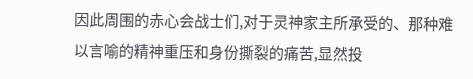因此周围的赤心会战士们,对于灵神家主所承受的、那种难以言喻的精神重压和身份撕裂的痛苦,显然投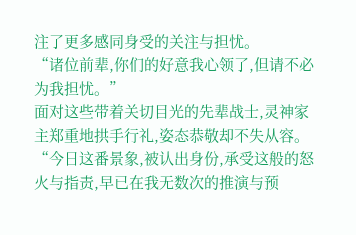注了更多感同身受的关注与担忧。
“诸位前辈,你们的好意我心领了,但请不必为我担忧。”
面对这些带着关切目光的先辈战士,灵神家主郑重地拱手行礼,姿态恭敬却不失从容。
“今日这番景象,被认出身份,承受这般的怒火与指责,早已在我无数次的推演与预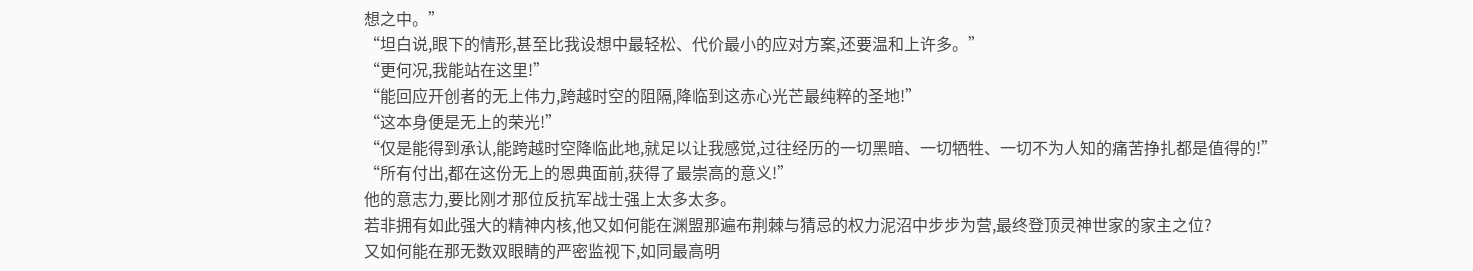想之中。”
“坦白说,眼下的情形,甚至比我设想中最轻松、代价最小的应对方案,还要温和上许多。”
“更何况,我能站在这里!”
“能回应开创者的无上伟力,跨越时空的阻隔,降临到这赤心光芒最纯粹的圣地!”
“这本身便是无上的荣光!”
“仅是能得到承认,能跨越时空降临此地,就足以让我感觉,过往经历的一切黑暗、一切牺牲、一切不为人知的痛苦挣扎都是值得的!”
“所有付出,都在这份无上的恩典面前,获得了最崇高的意义!”
他的意志力,要比刚才那位反抗军战士强上太多太多。
若非拥有如此强大的精神内核,他又如何能在渊盟那遍布荆棘与猜忌的权力泥沼中步步为营,最终登顶灵神世家的家主之位?
又如何能在那无数双眼睛的严密监视下,如同最高明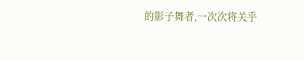的影子舞者,一次次将关乎